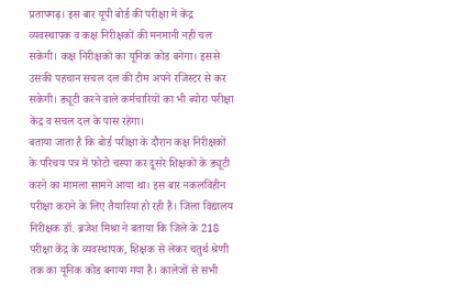प्रतापगढ़। इस बार यूपी बोर्ड की परीक्षा में केंद्र व्यवस्थापक व कक्ष निरीक्षकों की मनमानी नहीं चल सकेगी। कक्ष निरीक्षकों का यूनिक कोड बनेगा। इससे उसकी पहचान सचल दल की टीम अपने रजिस्टर से कर सकेगी। ड्यूटी करने वाले कर्मचारियों का भी ब्योरा परीक्षा केंद्र व सचल दल के पास रहेगा।
बताया जाता है कि बोर्ड परीक्षा के दौरान कक्ष निरीक्षकों के परिचय पत्र में फोटो चस्पा कर दूसरे शिक्षकों के ड्यूटी करने का मामला सामने आया था। इस बार नकलविहीन परीक्षा कराने के लिए तैयारियां हो रही हैं। जिला विद्यालय निरीक्षक डॉ. ब्रजेश मिश्रा ने बताया कि जिले के 218 परीक्षा केंद्र के व्यवस्थापक, शिक्षक से लेकर चतुर्थ श्रेणी तक का यूनिक कोड बनाया गया है। कालेजों से सभी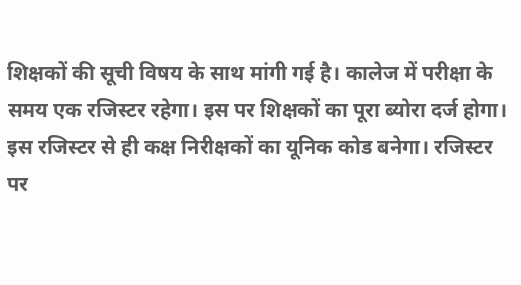शिक्षकों की सूची विषय के साथ मांगी गई है। कालेज में परीक्षा के समय एक रजिस्टर रहेगा। इस पर शिक्षकों का पूरा ब्योरा दर्ज होगा। इस रजिस्टर से ही कक्ष निरीक्षकों का यूनिक कोड बनेगा। रजिस्टर पर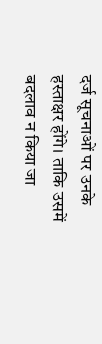दर्ज सूचनाओं पर उनके हस्ताक्षर होंगे। ताकि उसमें बदलाव न किया जा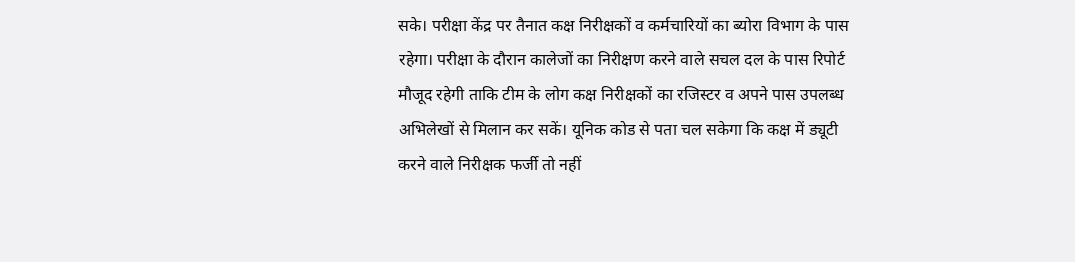सके। परीक्षा केंद्र पर तैनात कक्ष निरीक्षकों व कर्मचारियों का ब्योरा विभाग के पास रहेगा। परीक्षा के दौरान कालेजों का निरीक्षण करने वाले सचल दल के पास रिपोर्ट मौजूद रहेगी ताकि टीम के लोग कक्ष निरीक्षकों का रजिस्टर व अपने पास उपलब्ध अभिलेखों से मिलान कर सकें। यूनिक कोड से पता चल सकेगा कि कक्ष में ड्यूटी करने वाले निरीक्षक फर्जी तो नहीं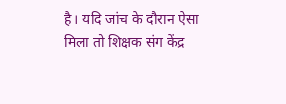है। यदि जांच के दौरान ऐसा मिला तो शिक्षक संग केंद्र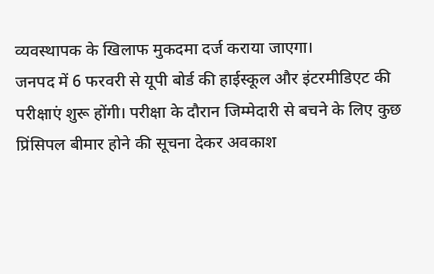व्यवस्थापक के खिलाफ मुकदमा दर्ज कराया जाएगा।
जनपद में 6 फरवरी से यूपी बोर्ड की हाईस्कूल और इंटरमीडिएट की परीक्षाएं शुरू होंगी। परीक्षा के दौरान जिम्मेदारी से बचने के लिए कुछ प्रिंसिपल बीमार होने की सूचना देकर अवकाश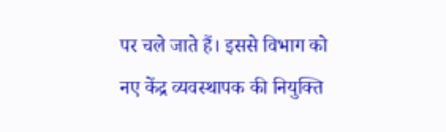पर चले जाते हैं। इससे विभाग को नए केंद्र व्यवस्थापक की नियुक्ति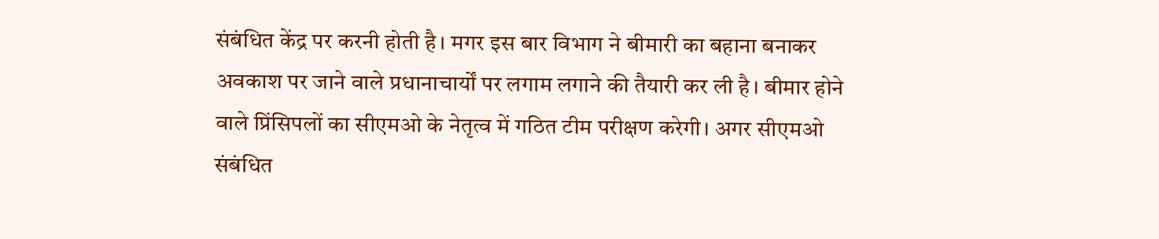संबंधित केंद्र पर करनी होती है। मगर इस बार विभाग ने बीमारी का बहाना बनाकर अवकाश पर जाने वाले प्रधानाचार्यों पर लगाम लगाने की तैयारी कर ली है। बीमार होने वाले प्रिंसिपलों का सीएमओ के नेतृत्व में गठित टीम परीक्षण करेगी। अगर सीएमओ संबंधित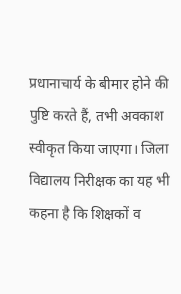प्रधानाचार्य के बीमार होने की पुष्टि करते हैं, तभी अवकाश स्वीकृत किया जाएगा। जिला विद्यालय निरीक्षक का यह भी कहना है कि शिक्षकों व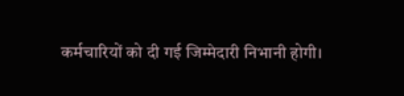कर्मचारियों को दी गई जिम्मेदारी निभानी होगी।